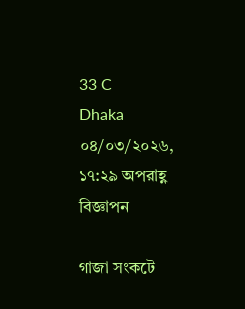33 C
Dhaka
০৪/০৩/২০২৬, ১৭:২৯ অপরাহ্ণ
বিজ্ঞাপন

গাজা সংকটে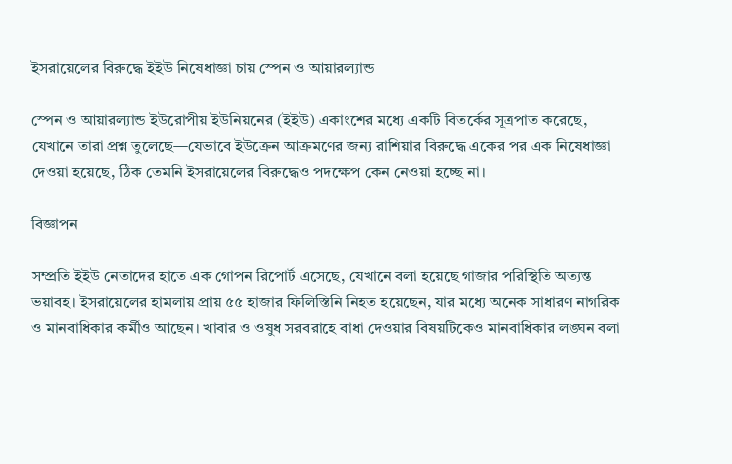ইসরায়েলের বিরুদ্ধে ইইউ নিষেধাজ্ঞা চায় স্পেন ও আয়ারল্যান্ড

স্পেন ও আয়ারল্যান্ড ইউরোপীয় ইউনিয়নের (ইইউ) একাংশের মধ্যে একটি বিতর্কের সূত্রপাত করেছে, যেখানে তারা প্রশ্ন তুলেছে—যেভাবে ইউক্রেন আক্রমণের জন্য রাশিয়ার বিরুদ্ধে একের পর এক নিষেধাজ্ঞা দেওয়া হয়েছে, ঠিক তেমনি ইসরায়েলের বিরুদ্ধেও পদক্ষেপ কেন নেওয়া হচ্ছে না।

বিজ্ঞাপন

সম্প্রতি ইইউ নেতাদের হাতে এক গোপন রিপোর্ট এসেছে, যেখানে বলা হয়েছে গাজার পরিস্থিতি অত্যন্ত ভয়াবহ। ইসরায়েলের হামলায় প্রায় ৫৫ হাজার ফিলিস্তিনি নিহত হয়েছেন, যার মধ্যে অনেক সাধারণ নাগরিক ও মানবাধিকার কর্মীও আছেন। খাবার ও ওষুধ সরবরাহে বাধা দেওয়ার বিষয়টিকেও মানবাধিকার লঙ্ঘন বলা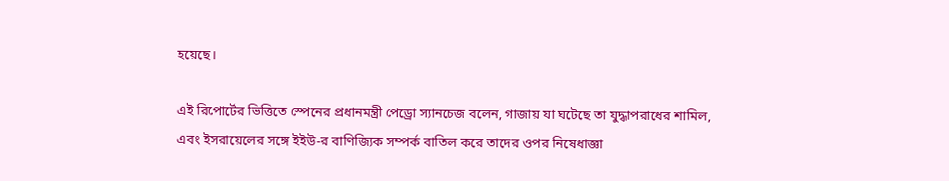হয়েছে।

এই রিপোর্টের ভিত্তিতে স্পেনের প্রধানমন্ত্রী পেড্রো স্যানচেজ বলেন, গাজায় যা ঘটেছে তা যুদ্ধাপরাধের শামিল, এবং ইসরায়েলের সঙ্গে ইইউ-র বাণিজ্যিক সম্পর্ক বাতিল করে তাদের ওপর নিষেধাজ্ঞা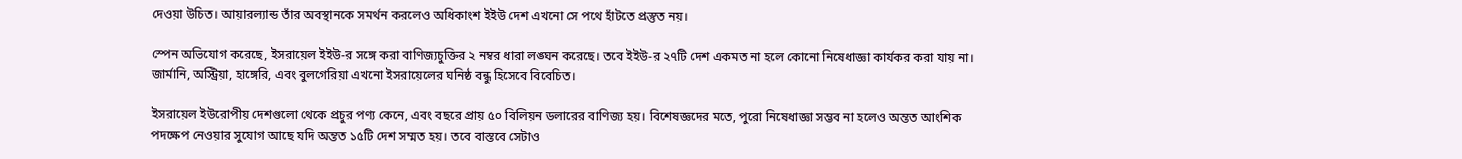দেওয়া উচিত। আয়ারল্যান্ড তাঁর অবস্থানকে সমর্থন করলেও অধিকাংশ ইইউ দেশ এখনো সে পথে হাঁটতে প্রস্তুত নয়।

স্পেন অভিযোগ করেছে, ইসরায়েল ইইউ-র সঙ্গে করা বাণিজ্যচুক্তির ২ নম্বর ধারা লঙ্ঘন করেছে। তবে ইইউ-র ২৭টি দেশ একমত না হলে কোনো নিষেধাজ্ঞা কার্যকর করা যায় না। জার্মানি, অস্ট্রিয়া, হাঙ্গেরি, এবং বুলগেরিয়া এখনো ইসরায়েলের ঘনিষ্ঠ বন্ধু হিসেবে বিবেচিত।

ইসরায়েল ইউরোপীয় দেশগুলো থেকে প্রচুর পণ্য কেনে, এবং বছরে প্রায় ৫০ বিলিয়ন ডলারের বাণিজ্য হয়। বিশেষজ্ঞদের মতে, পুরো নিষেধাজ্ঞা সম্ভব না হলেও অন্তত আংশিক পদক্ষেপ নেওয়ার সুযোগ আছে যদি অন্তত ১৫টি দেশ সম্মত হয়। তবে বাস্তবে সেটাও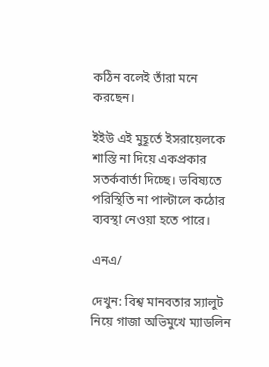কঠিন বলেই তাঁরা মনে করছেন।

ইইউ এই মুহূর্তে ইসরায়েলকে শাস্তি না দিয়ে একপ্রকার সতর্কবার্তা দিচ্ছে। ভবিষ্যতে পরিস্থিতি না পাল্টালে কঠোর ব্যবস্থা নেওয়া হতে পারে।

এনএ/

দেখুন: বিশ্ব মানবতার স্যালুট নিয়ে গাজা অভিমুখে ম্যাডলিন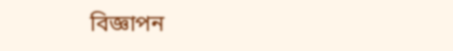বিজ্ঞাপন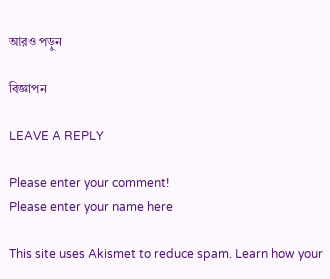আরও পড়ুন

বিজ্ঞাপন

LEAVE A REPLY

Please enter your comment!
Please enter your name here

This site uses Akismet to reduce spam. Learn how your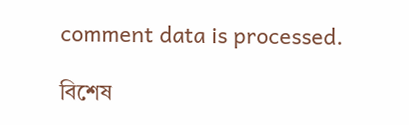comment data is processed.

বিশেষ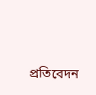প্রতিবেদন